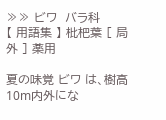≫≫ ビワ  バラ科
【 用語集 】 枇杷葉 [ 局外 ] 薬用

夏の味覚 ビワ は、樹高10m内外にな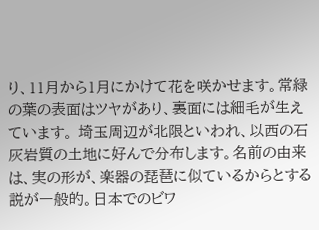り、11月から1月にかけて花を咲かせます。常緑の葉の表面はツヤがあり、裏面には細毛が生えています。 埼玉周辺が北限といわれ、以西の石灰岩質の土地に好んで分布します。名前の由来は、実の形が、楽器の琵琶に似ているからとする説が一般的。日本でのビワ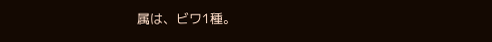属は、ビワ1種。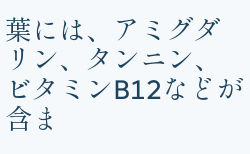葉には、アミグダリン、タンニン、ビタミンB12などが含ま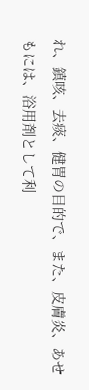れ、鎮咳、去痰、健胃の目的で、また、皮膚炎、あせもには、浴用剤として利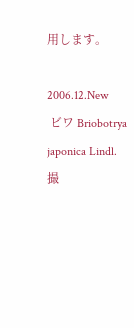用します。

2006.12.New
 ビワ Briobotrya japonica Lindl.  撮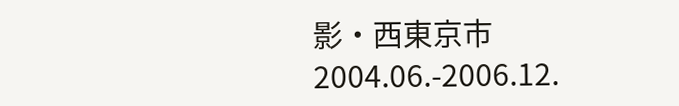影・西東京市 2004.06.-2006.12.